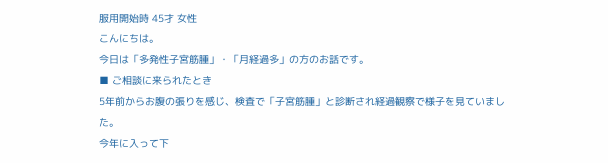服用開始時 45才 女性
こんにちは。
今日は「多発性子宮筋腫」・「月経過多」の方のお話です。
■ ご相談に来られたとき
5年前からお腹の張りを感じ、検査で「子宮筋腫」と診断され経過観察で様子を見ていました。
今年に入って下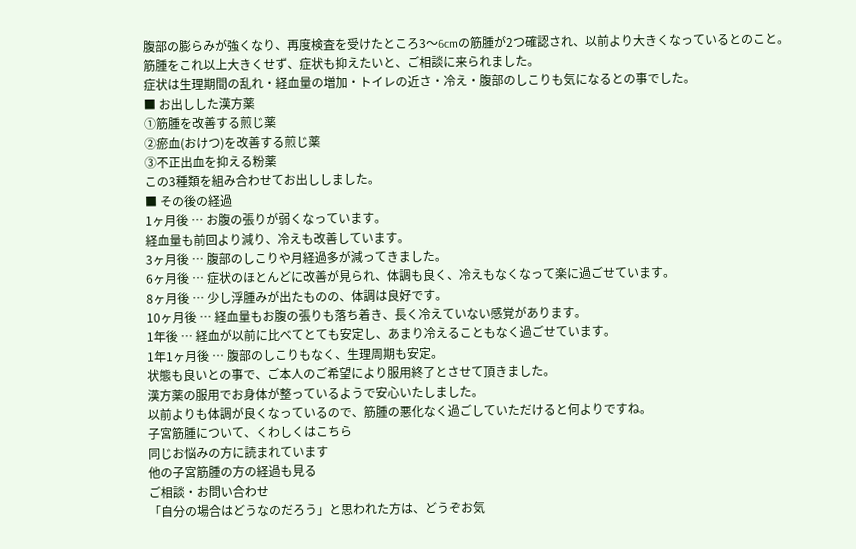腹部の膨らみが強くなり、再度検査を受けたところ3〜6cmの筋腫が2つ確認され、以前より大きくなっているとのこと。
筋腫をこれ以上大きくせず、症状も抑えたいと、ご相談に来られました。
症状は生理期間の乱れ・経血量の増加・トイレの近さ・冷え・腹部のしこりも気になるとの事でした。
■ お出しした漢方薬
①筋腫を改善する煎じ薬
②瘀血(おけつ)を改善する煎じ薬
③不正出血を抑える粉薬
この3種類を組み合わせてお出ししました。
■ その後の経過
1ヶ月後 … お腹の張りが弱くなっています。
経血量も前回より減り、冷えも改善しています。
3ヶ月後 … 腹部のしこりや月経過多が減ってきました。
6ヶ月後 … 症状のほとんどに改善が見られ、体調も良く、冷えもなくなって楽に過ごせています。
8ヶ月後 … 少し浮腫みが出たものの、体調は良好です。
10ヶ月後 … 経血量もお腹の張りも落ち着き、長く冷えていない感覚があります。
1年後 … 経血が以前に比べてとても安定し、あまり冷えることもなく過ごせています。
1年1ヶ月後 … 腹部のしこりもなく、生理周期も安定。
状態も良いとの事で、ご本人のご希望により服用終了とさせて頂きました。
漢方薬の服用でお身体が整っているようで安心いたしました。
以前よりも体調が良くなっているので、筋腫の悪化なく過ごしていただけると何よりですね。
子宮筋腫について、くわしくはこちら
同じお悩みの方に読まれています
他の子宮筋腫の方の経過も見る
ご相談・お問い合わせ
「自分の場合はどうなのだろう」と思われた方は、どうぞお気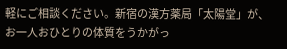軽にご相談ください。新宿の漢方薬局「太陽堂」が、お一人おひとりの体質をうかがっ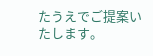たうえでご提案いたします。